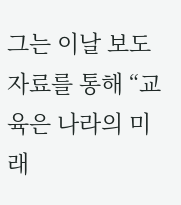그는 이날 보도자료를 통해 “교육은 나라의 미래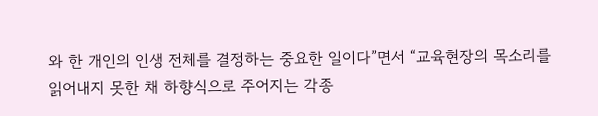와 한 개인의 인생 전체를 결정하는 중요한 일이다”면서 “교육현장의 목소리를 읽어내지 못한 채 하향식으로 주어지는 각종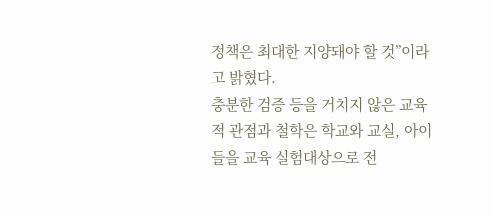정책은 최대한 지양돼야 할 것”이라고 밝혔다.
충분한 검증 등을 거치지 않은 교육적 관점과 철학은 학교와 교실, 아이들을 교육 실험대상으로 전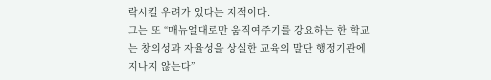락시킬 우려가 있다는 지적이다.
그는 또 “매뉴얼대로만 움직여주기를 강요하는 한 학교는 창의성과 자율성을 상실한 교육의 말단 행정기관에 지나지 않는다”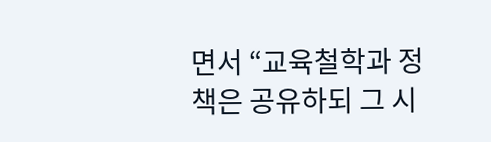면서 “교육철학과 정책은 공유하되 그 시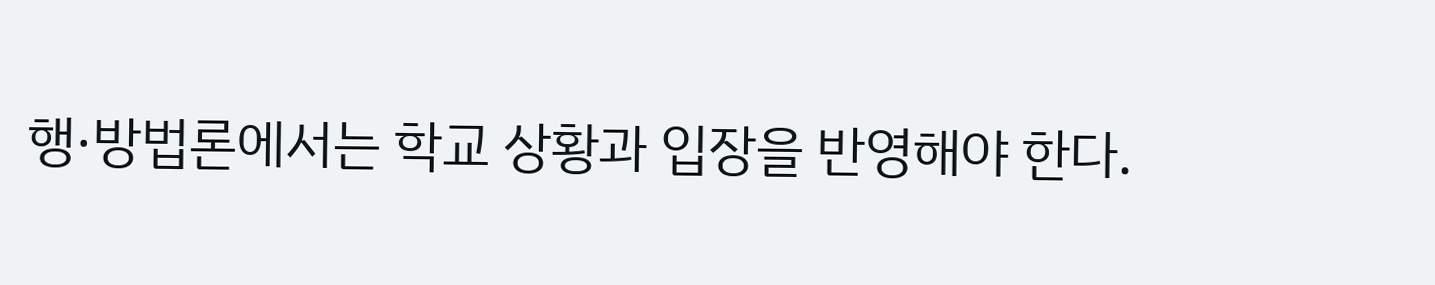행·방법론에서는 학교 상황과 입장을 반영해야 한다.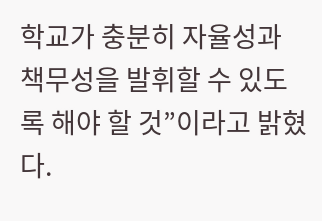학교가 충분히 자율성과 책무성을 발휘할 수 있도록 해야 할 것”이라고 밝혔다.